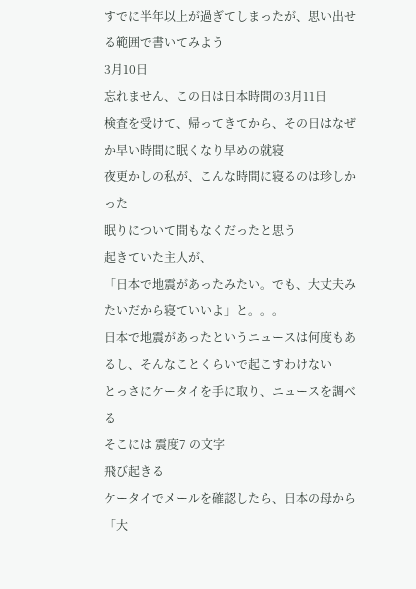すでに半年以上が過ぎてしまったが、思い出せる範囲で書いてみよう
3月10日
忘れません、この日は日本時間の3月11日
検査を受けて、帰ってきてから、その日はなぜか早い時間に眠くなり早めの就寝
夜更かしの私が、こんな時間に寝るのは珍しかった
眠りについて間もなくだったと思う
起きていた主人が、
「日本で地震があったみたい。でも、大丈夫みたいだから寝ていいよ」と。。。
日本で地震があったというニュースは何度もあるし、そんなことくらいで起こすわけない
とっさにケータイを手に取り、ニュースを調べる
そこには 震度7 の文字
飛び起きる
ケータイでメールを確認したら、日本の母から
「大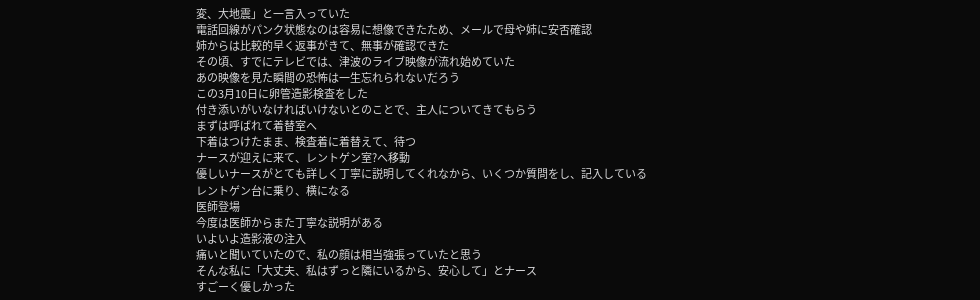変、大地震」と一言入っていた
電話回線がパンク状態なのは容易に想像できたため、メールで母や姉に安否確認
姉からは比較的早く返事がきて、無事が確認できた
その頃、すでにテレビでは、津波のライブ映像が流れ始めていた
あの映像を見た瞬間の恐怖は一生忘れられないだろう
この3月10日に卵管造影検査をした
付き添いがいなければいけないとのことで、主人についてきてもらう
まずは呼ばれて着替室へ
下着はつけたまま、検査着に着替えて、待つ
ナースが迎えに来て、レントゲン室?へ移動
優しいナースがとても詳しく丁寧に説明してくれなから、いくつか質問をし、記入している
レントゲン台に乗り、横になる
医師登場
今度は医師からまた丁寧な説明がある
いよいよ造影液の注入
痛いと聞いていたので、私の顔は相当強張っていたと思う
そんな私に「大丈夫、私はずっと隣にいるから、安心して」とナース
すごーく優しかった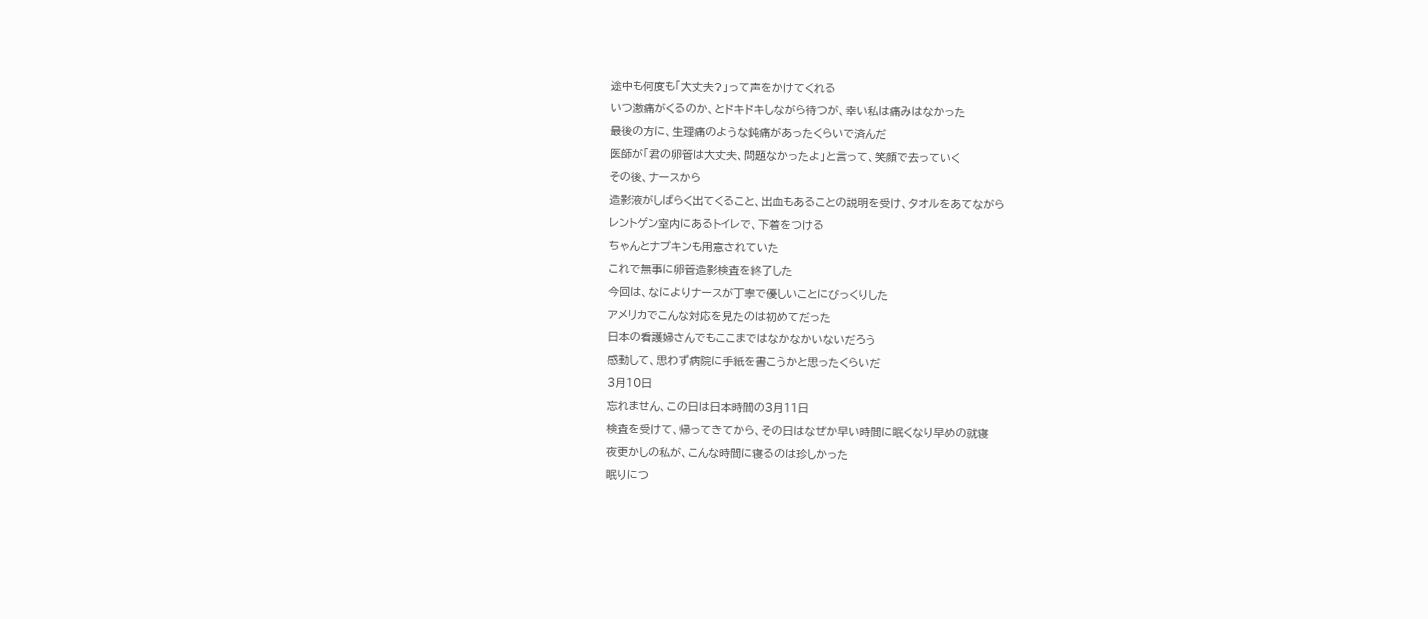途中も何度も「大丈夫?」って声をかけてくれる
いつ激痛がくるのか、とドキドキしながら待つが、幸い私は痛みはなかった
最後の方に、生理痛のような鈍痛があったくらいで済んだ
医師が「君の卵管は大丈夫、問題なかったよ」と言って、笑顔で去っていく
その後、ナースから
造影液がしばらく出てくること、出血もあることの説明を受け、タオルをあてながら
レントゲン室内にあるトイレで、下着をつける
ちゃんとナプキンも用意されていた
これで無事に卵管造影検査を終了した
今回は、なによりナースが丁寧で優しいことにびっくりした
アメリカでこんな対応を見たのは初めてだった
日本の看護婦さんでもここまではなかなかいないだろう
感動して、思わず病院に手紙を書こうかと思ったくらいだ
3月10日
忘れません、この日は日本時間の3月11日
検査を受けて、帰ってきてから、その日はなぜか早い時間に眠くなり早めの就寝
夜更かしの私が、こんな時間に寝るのは珍しかった
眠りにつ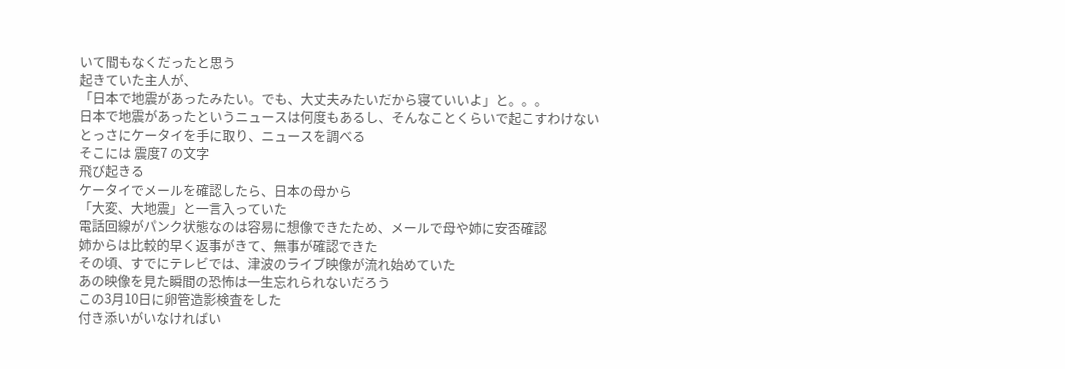いて間もなくだったと思う
起きていた主人が、
「日本で地震があったみたい。でも、大丈夫みたいだから寝ていいよ」と。。。
日本で地震があったというニュースは何度もあるし、そんなことくらいで起こすわけない
とっさにケータイを手に取り、ニュースを調べる
そこには 震度7 の文字
飛び起きる
ケータイでメールを確認したら、日本の母から
「大変、大地震」と一言入っていた
電話回線がパンク状態なのは容易に想像できたため、メールで母や姉に安否確認
姉からは比較的早く返事がきて、無事が確認できた
その頃、すでにテレビでは、津波のライブ映像が流れ始めていた
あの映像を見た瞬間の恐怖は一生忘れられないだろう
この3月10日に卵管造影検査をした
付き添いがいなければい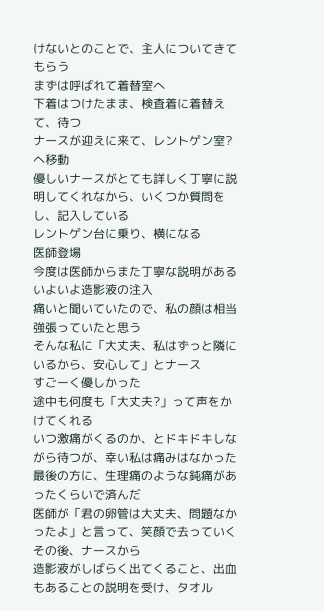けないとのことで、主人についてきてもらう
まずは呼ばれて着替室へ
下着はつけたまま、検査着に着替えて、待つ
ナースが迎えに来て、レントゲン室?へ移動
優しいナースがとても詳しく丁寧に説明してくれなから、いくつか質問をし、記入している
レントゲン台に乗り、横になる
医師登場
今度は医師からまた丁寧な説明がある
いよいよ造影液の注入
痛いと聞いていたので、私の顔は相当強張っていたと思う
そんな私に「大丈夫、私はずっと隣にいるから、安心して」とナース
すごーく優しかった
途中も何度も「大丈夫?」って声をかけてくれる
いつ激痛がくるのか、とドキドキしながら待つが、幸い私は痛みはなかった
最後の方に、生理痛のような鈍痛があったくらいで済んだ
医師が「君の卵管は大丈夫、問題なかったよ」と言って、笑顔で去っていく
その後、ナースから
造影液がしばらく出てくること、出血もあることの説明を受け、タオル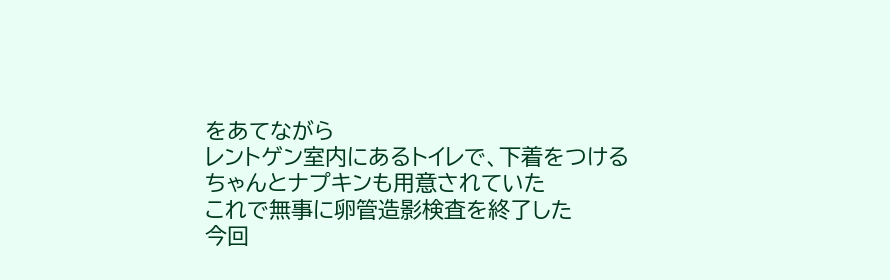をあてながら
レントゲン室内にあるトイレで、下着をつける
ちゃんとナプキンも用意されていた
これで無事に卵管造影検査を終了した
今回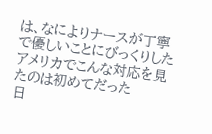は、なによりナースが丁寧で優しいことにびっくりした
アメリカでこんな対応を見たのは初めてだった
日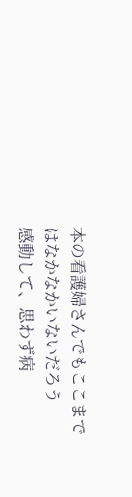本の看護婦さんでもここまではなかなかいないだろう
感動して、思わず病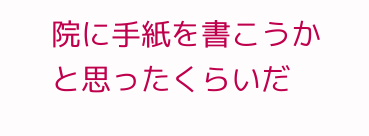院に手紙を書こうかと思ったくらいだ